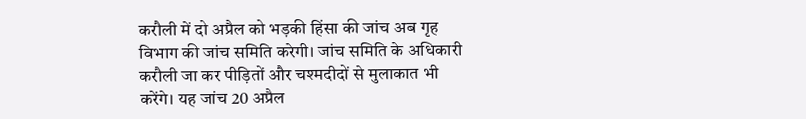करौली में दो अप्रैल को भड़की हिंसा की जांच अब गृह विभाग की जांच समिति करेगी। जांच समिति के अधिकारी करौली जा कर पीड़ितों और चश्मदीदों से मुलाकात भी करेंगे। यह जांच 20 अप्रैल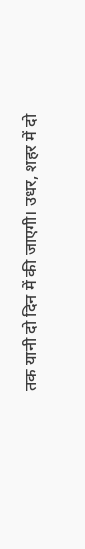तक यानी दो दिन में की जाएगी। उधर, शहर में दो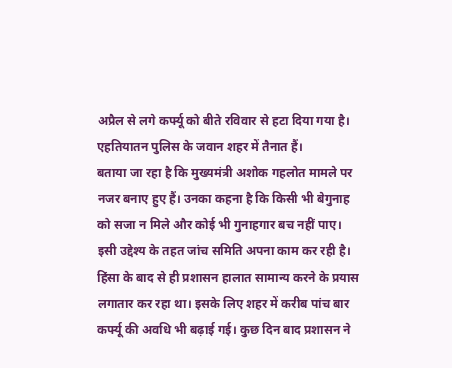अप्रैल से लगे कर्फ्यू को बीते रविवार से हटा दिया गया है। एहतियातन पुलिस के जवान शहर में तैनात हैं।
बताया जा रहा है कि मुख्यमंत्री अशोक गहलोत मामले पर नजर बनाए हुए हैं। उनका कहना है कि किसी भी बेगुनाह को सजा न मिले और कोई भी गुनाहगार बच नहीं पाए। इसी उद्देश्य के तहत जांच समिति अपना काम कर रही है।
हिंसा के बाद से ही प्रशासन हालात सामान्य करने के प्रयास लगातार कर रहा था। इसके लिए शहर में करीब पांच बार कर्फ्यू की अवधि भी बढ़ाई गई। कुछ दिन बाद प्रशासन ने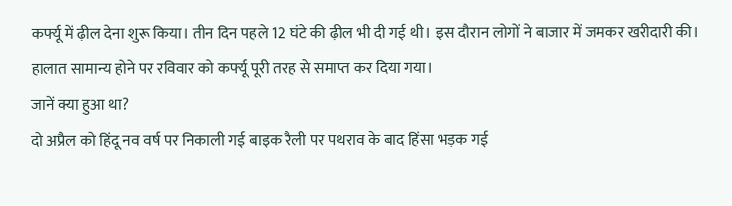कर्फ्यू में ढ़ील देना शुरू किया। तीन दिन पहले 12 घंटे की ढ़ील भी दी गई थी। इस दौरान लोगों ने बाजार में जमकर खरीदारी की। हालात सामान्य होने पर रविवार को कर्फ्यू पूरी तरह से समाप्त कर दिया गया।
जानें क्या हुआ था?
दो अप्रैल को हिंदू नव वर्ष पर निकाली गई बाइक रैली पर पथराव के बाद हिंसा भड़क गई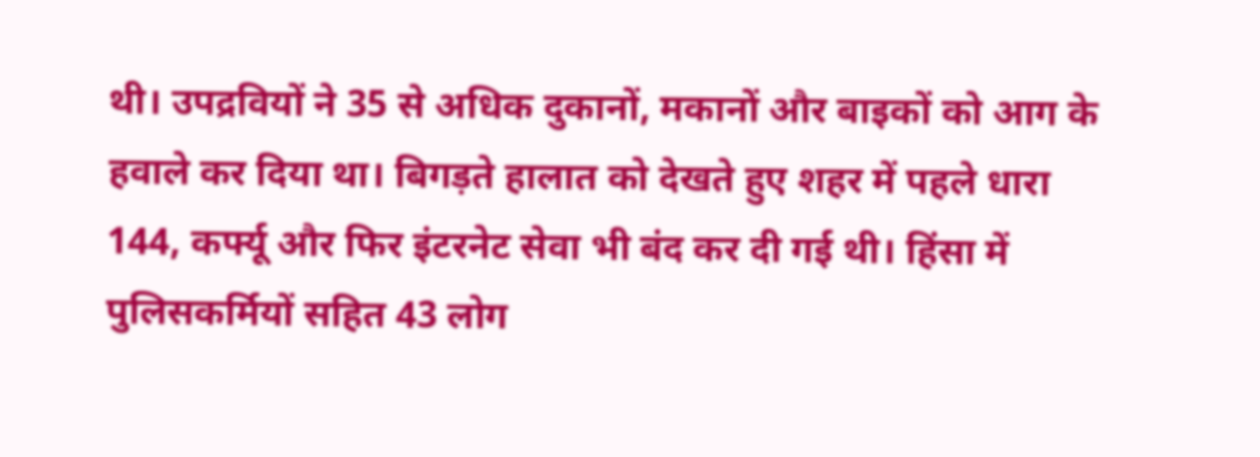थी। उपद्रवियों ने 35 से अधिक दुकानों, मकानों और बाइकों को आग के हवाले कर दिया था। बिगड़ते हालात को देखते हुए शहर में पहले धारा 144, कर्फ्यू और फिर इंटरनेट सेवा भी बंद कर दी गई थी। हिंसा में पुलिसकर्मियों सहित 43 लोग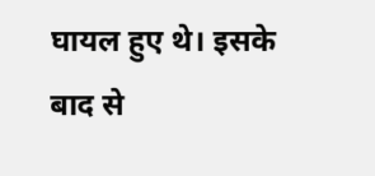घायल हुए थे। इसके बाद से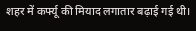शहर में कर्फ्यू की मियाद लगातार बढ़ाई गई थी।